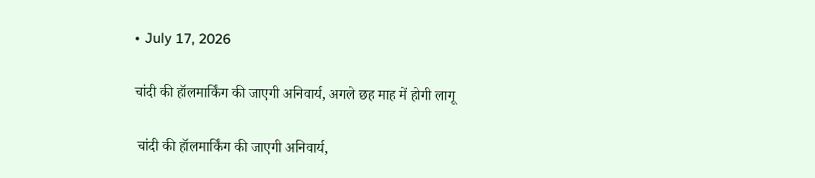• July 17, 2026

चांदी की हॉलमार्किंग की जाएगी अनिवार्य, अगले छह माह में होगी लागू

 चांदी की हॉलमार्किंग की जाएगी अनिवार्य,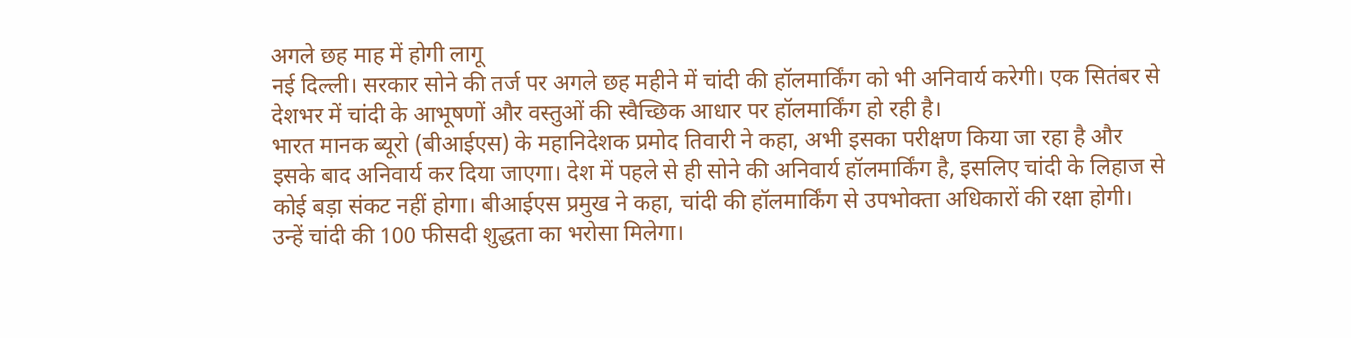अगले छह माह में होगी लागू
नई दिल्ली। सरकार सोने की तर्ज पर अगले छह महीने में चांदी की हॉलमार्किंग को भी अनिवार्य करेगी। एक सितंबर से देशभर में चांदी के आभूषणों और वस्तुओं की स्वैच्छिक आधार पर हॉलमार्किंग हो रही है।
भारत मानक ब्यूरो (बीआईएस) के महानिदेशक प्रमोद तिवारी ने कहा, अभी इसका परीक्षण किया जा रहा है और इसके बाद अनिवार्य कर दिया जाएगा। देश में पहले से ही सोने की अनिवार्य हॉलमार्किंग है, इसलिए चांदी के लिहाज से कोई बड़ा संकट नहीं होगा। बीआईएस प्रमुख ने कहा, चांदी की हॉलमार्किंग से उपभोक्ता अधिकारों की रक्षा होगी। उन्हें चांदी की 100 फीसदी शुद्धता का भरोसा मिलेगा।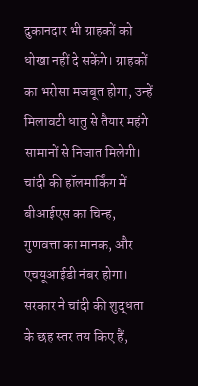दुकानदार भी ग्राहकों को धोखा नहीं दे सकेंगे। ग्राहकों का भरोसा मजबूत होगा, उन्हें मिलावटी धातु से तैयार महंगे सामानों से निजात मिलेगी। चांदी की हॉलमार्किंग में बीआईएस का चिन्ह, गुणवत्ता का मानक, और एचयूआईडी नंबर होगा। सरकार ने चांदी की शुद्धता के छह स्तर तय किए हैं,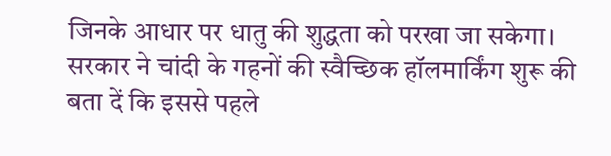जिनके आधार पर धातु की शुद्धता को परखा जा सकेगा।
सरकार ने चांदी के गहनों की स्वैच्छिक हॉलमार्किंग शुरू की
बता दें कि इससे पहले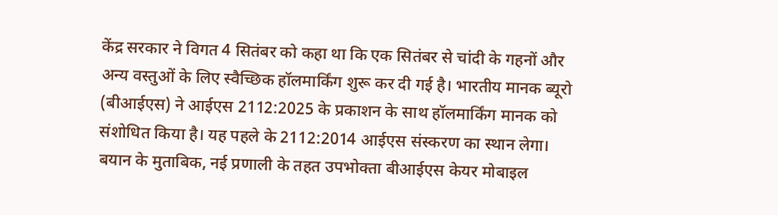केंद्र सरकार ने विगत 4 सितंबर को कहा था कि एक सितंबर से चांदी के गहनों और अन्य वस्तुओं के लिए स्वैच्छिक हॉलमार्किंग शुरू कर दी गई है। भारतीय मानक ब्यूरो (बीआईएस) ने आईएस 2112:2025 के प्रकाशन के साथ हॉलमार्किंग मानक को संशोधित किया है। यह पहले के 2112:2014 आईएस संस्करण का स्थान लेगा। बयान के मुताबिक, नई प्रणाली के तहत उपभोक्ता बीआईएस केयर मोबाइल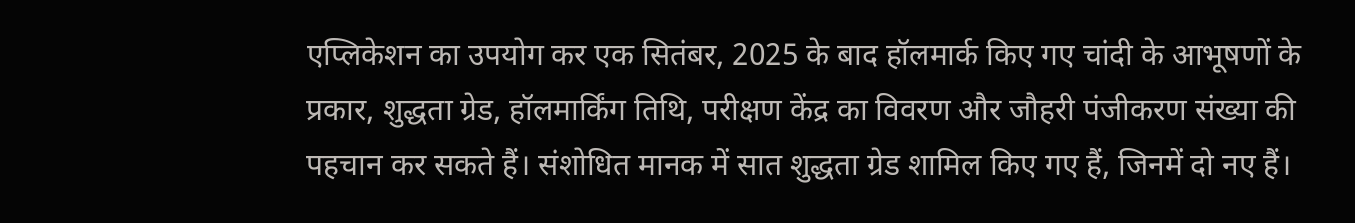एप्लिकेशन का उपयोग कर एक सितंबर, 2025 के बाद हॉलमार्क किए गए चांदी के आभूषणों के प्रकार, शुद्धता ग्रेड, हॉलमार्किंग तिथि, परीक्षण केंद्र का विवरण और जौहरी पंजीकरण संख्या की पहचान कर सकते हैं। संशोधित मानक में सात शुद्धता ग्रेड शामिल किए गए हैं, जिनमें दो नए हैं।